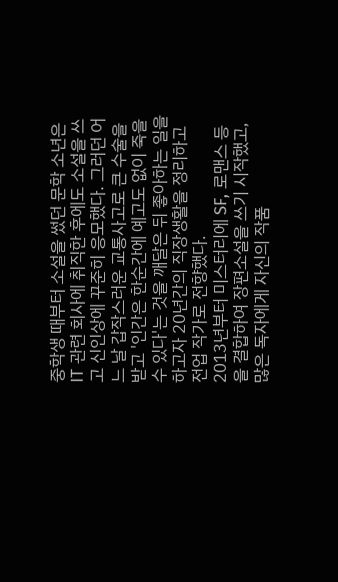중학생 때부터 소설을 썼던 문학 소년은 IT 관련 회사에 취직한 후에도 소설을 쓰고 신인상에 꾸준히 응모했다. 그러던 어느 날 갑작스러운 교통사고로 큰 수술을 받고 '인간은 한순간에 예고도 없이 죽을 수 있다'는 것을 깨달은 뒤 좋아하는 일을 하고자 20년간의 직장생활을 정리하고 전업 작가로 전향했다.
2013년부터 미스터리에 SF, 로맨스 등을 결합하여 장편소설을 쓰기 시작했고, 많은 독자에게 자신의 작품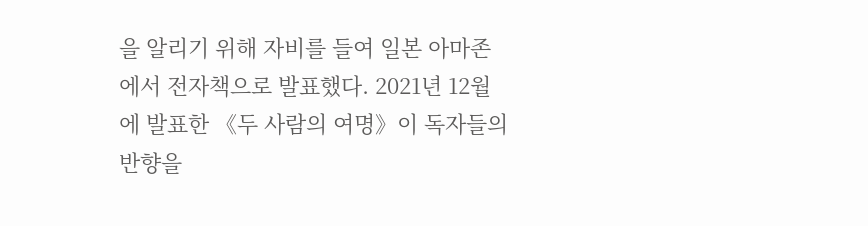을 알리기 위해 자비를 들여 일본 아마존에서 전자책으로 발표했다. 2021년 12월에 발표한 《두 사람의 여명》이 독자들의 반향을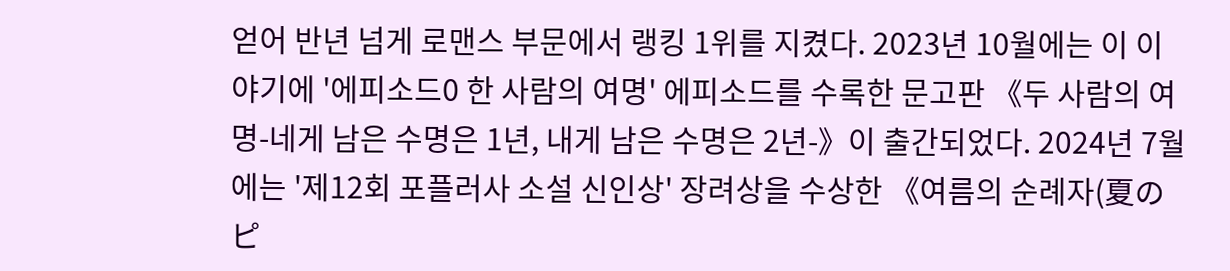얻어 반년 넘게 로맨스 부문에서 랭킹 1위를 지켰다. 2023년 10월에는 이 이야기에 '에피소드0 한 사람의 여명' 에피소드를 수록한 문고판 《두 사람의 여명-네게 남은 수명은 1년, 내게 남은 수명은 2년-》이 출간되었다. 2024년 7월에는 '제12회 포플러사 소설 신인상' 장려상을 수상한 《여름의 순례자(夏のピ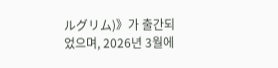ルグリム)》가 출간되었으며, 2026년 3월에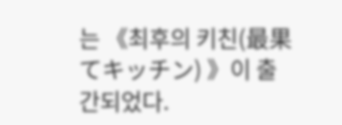는 《최후의 키친(最果てキッチン) 》이 출간되었다.